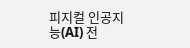피지컬 인공지능(AI) 전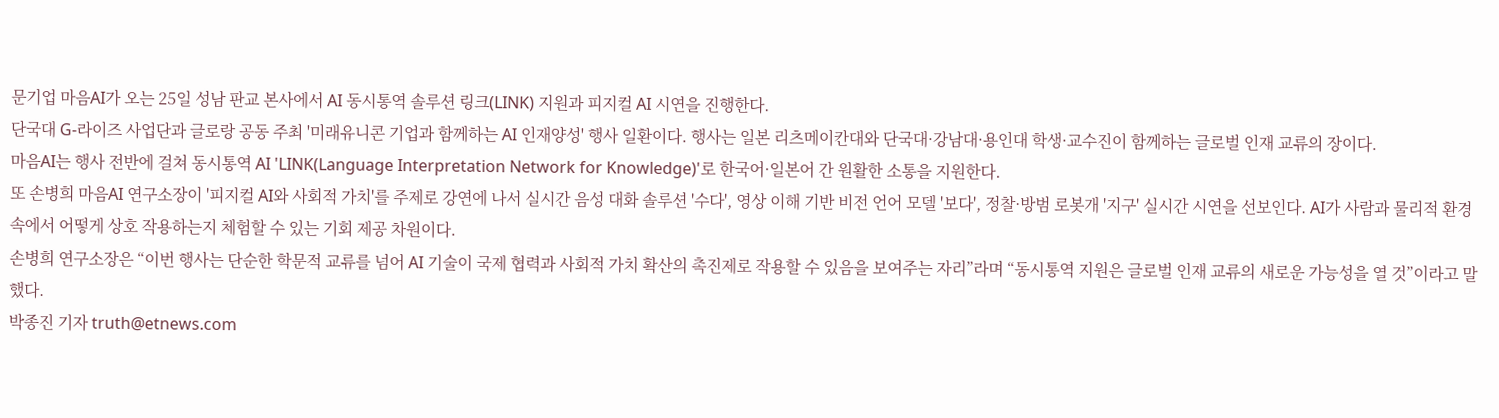문기업 마음AI가 오는 25일 성남 판교 본사에서 AI 동시통역 솔루션 링크(LINK) 지원과 피지컬 AI 시연을 진행한다.
단국대 G-라이즈 사업단과 글로랑 공동 주최 '미래유니콘 기업과 함께하는 AI 인재양성' 행사 일환이다. 행사는 일본 리츠메이칸대와 단국대·강남대·용인대 학생·교수진이 함께하는 글로벌 인재 교류의 장이다.
마음AI는 행사 전반에 걸쳐 동시통역 AI 'LINK(Language Interpretation Network for Knowledge)'로 한국어·일본어 간 원활한 소통을 지원한다.
또 손병희 마음AI 연구소장이 '피지컬 AI와 사회적 가치'를 주제로 강연에 나서 실시간 음성 대화 솔루션 '수다', 영상 이해 기반 비전 언어 모델 '보다', 정찰·방범 로봇개 '지구' 실시간 시연을 선보인다. AI가 사람과 물리적 환경 속에서 어떻게 상호 작용하는지 체험할 수 있는 기회 제공 차원이다.
손병희 연구소장은 “이번 행사는 단순한 학문적 교류를 넘어 AI 기술이 국제 협력과 사회적 가치 확산의 촉진제로 작용할 수 있음을 보여주는 자리”라며 “동시통역 지원은 글로벌 인재 교류의 새로운 가능성을 열 것”이라고 말했다.
박종진 기자 truth@etnews.com